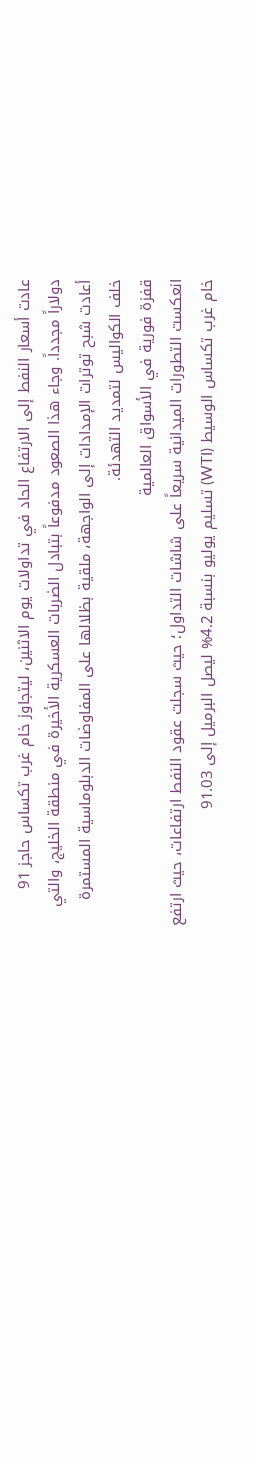عادت أسعار النفط إلى الارتفاع الحاد في تداولات يوم الاثنين، ليتجاوز خام غرب تكساس حاجز 91 دولاراً مجدداً. وجاء هذا الصعود مدفوعاً بتبادل الضربات العسكرية الأخيرة في منطقة الخليج، والتي أعادت شبح توترات الإمدادات إلى الواجهة، ملقية بظلالها على المفاوضات الدبلوماسية المستمرة خلف الكواليس لتمديد التهدئة.
قفزة فورية في الأسواق العالمية
انعكست التطورات الميدانية سريعاً على شاشات التداول؛ حيث سجلت عقود النفط ارتفاعات، حيث ارتفع خام غرب تكساس الوسيط (WTI) تسليم يوليو بنسبة 4.2% ليصل البرميل إلى 91.03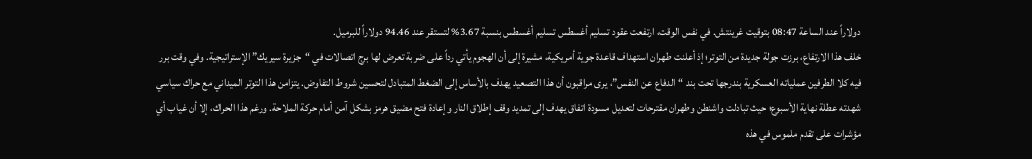دولاراً عند الساعة 08:47 بتوقيت غرينتش. في نفس الوقت، ارتفعت عقود تسليم أغسطس تسليم أغسطس بنسبة 3.67% لتستقر عند 94.46 دولاراً للبرميل.
خلف هذا الارتفاع، برزت جولة جديدة من التوتر؛ إذ أعلنت طهران استهداف قاعدة جوية أمريكية، مشيرة إلى أن الهجوم يأتي رداً على ضربة تعرض لها برج اتصالات في “جزيرة سيريك” الإستراتيجية. وفي وقت برر فيه كلا الطرفين عملياته العسكرية بندرجها تحت بند “الدفاع عن النفس”، يرى مراقبون أن هذا التصعيد يهدف بالأساس إلى الضغط المتبادل لتحسين شروط التفاوض. يتزامن هذا التوتر الميداني مع حراك سياسي شهدته عطلة نهاية الأسبوع؛ حيث تبادلت واشنطن وطهران مقترحات لتعديل مسودة اتفاق يهدف إلى تمديد وقف إطلاق النار وإعادة فتح مضيق هرمز بشكل آمن أمام حركة الملاحة. ورغم هذا الحراك، إلا أن غياب أي مؤشرات على تقدم ملموس في هذه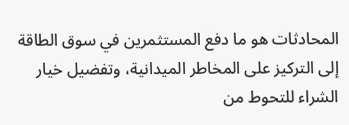المحادثات هو ما دفع المستثمرين في سوق الطاقة إلى التركيز على المخاطر الميدانية، وتفضيل خيار الشراء للتحوط من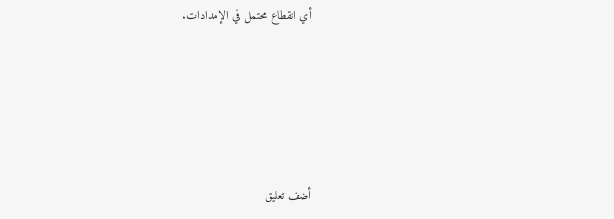أي انقطاع محتمل في الإمدادات.






أضف تعليق